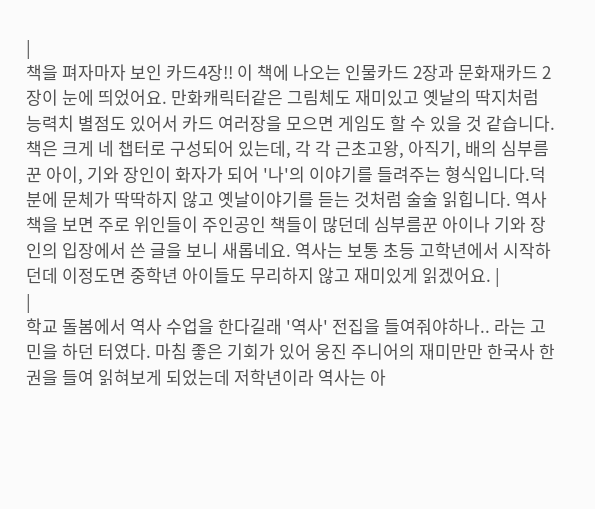|
책을 펴자마자 보인 카드4장!! 이 책에 나오는 인물카드 2장과 문화재카드 2장이 눈에 띄었어요. 만화캐릭터같은 그림체도 재미있고 옛날의 딱지처럼 능력치 별점도 있어서 카드 여러장을 모으면 게임도 할 수 있을 것 같습니다. 책은 크게 네 챕터로 구성되어 있는데, 각 각 근초고왕, 아직기, 배의 심부름꾼 아이, 기와 장인이 화자가 되어 '나'의 이야기를 들려주는 형식입니다.덕분에 문체가 딱딱하지 않고 옛날이야기를 듣는 것처럼 술술 읽힙니다. 역사책을 보면 주로 위인들이 주인공인 책들이 많던데 심부름꾼 아이나 기와 장인의 입장에서 쓴 글을 보니 새롭네요. 역사는 보통 초등 고학년에서 시작하던데 이정도면 중학년 아이들도 무리하지 않고 재미있게 읽겠어요. |
|
학교 돌봄에서 역사 수업을 한다길래 '역사' 전집을 들여줘야하나.. 라는 고민을 하던 터였다. 마침 좋은 기회가 있어 웅진 주니어의 재미만만 한국사 한 권을 들여 읽혀보게 되었는데 저학년이라 역사는 아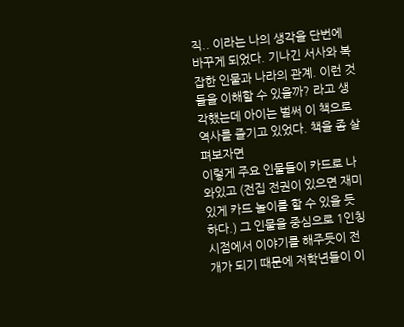직.. 이라는 나의 생각을 단번에 바꾸게 되었다. 기나긴 서사와 복잡한 인물과 나라의 관계. 이런 것들을 이해할 수 있을까? 라고 생각했는데 아이는 벌써 이 책으로 역사를 즐기고 있었다. 책을 좀 살펴보자면
이렇게 주요 인물들이 카드로 나와있고 (전집 전권이 있으면 재미있게 카드 놀이를 할 수 있을 듯 하다.) 그 인물을 중심으로 1인칭 시점에서 이야기를 해주듯이 전개가 되기 때문에 저학년들이 이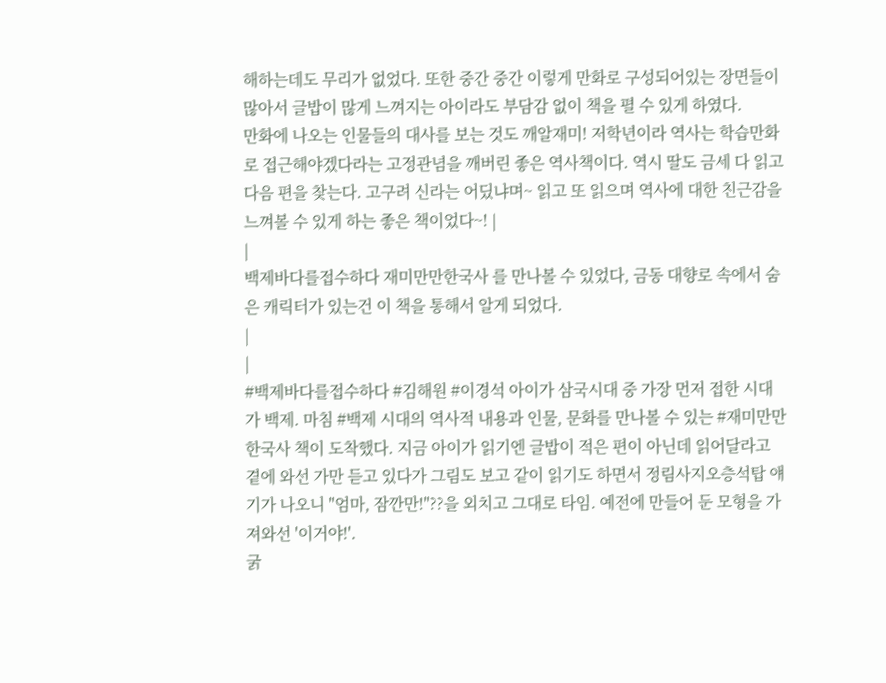해하는데도 무리가 없었다. 또한 중간 중간 이렇게 만화로 구성되어있는 장면들이 많아서 글밥이 많게 느껴지는 아이라도 부담감 없이 책을 펼 수 있게 하였다.
만화에 나오는 인물들의 대사를 보는 것도 깨알재미! 저학년이라 역사는 학습만화로 접근해야겠다라는 고정관념을 깨버린 좋은 역사책이다. 역시 딸도 금세 다 읽고 다음 편을 찾는다. 고구려 신라는 어딨냐며~ 읽고 또 읽으며 역사에 대한 친근감을 느껴볼 수 있게 하는 좋은 책이었다~! |
|
백제바다를접수하다 재미만만한국사 를 만나볼 수 있었다, 금동 대향로 속에서 숨은 캐릭터가 있는건 이 책을 통해서 알게 되었다.
|
|
#백제바다를접수하다 #김해원 #이경석 아이가 삼국시대 중 가장 먼저 접한 시대가 백제. 마침 #백제 시대의 역사적 내용과 인물, 문화를 만나볼 수 있는 #재미만만한국사 책이 도착했다. 지금 아이가 읽기엔 글밥이 적은 편이 아닌데 읽어달라고 곁에 와선 가만 듣고 있다가 그림도 보고 같이 읽기도 하면서 정림사지오층석탑 얘기가 나오니 "엄마, 잠깐만!"??을 외치고 그대로 타임. 예전에 만들어 둔 모형을 가져와선 '이거야!'.
굵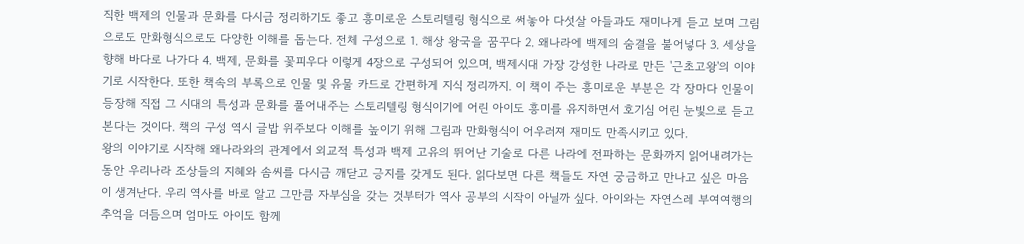직한 백제의 인물과 문화를 다시금 정리하기도 좋고 흥미로운 스토리텔링 형식으로 써놓아 다섯살 아들과도 재미나게 듣고 보며 그림으로도 만화형식으로도 다양한 이해를 돕는다. 전체 구성으로 1. 해상 왕국을 꿈꾸다 2. 왜나라에 백제의 숨결을 불어넣다 3. 세상을 향해 바다로 나가다 4. 백제, 문화를 꽃피우다 이렇게 4장으로 구성되어 있으며, 백제시대 가장 강성한 나라로 만든 '근초고왕'의 이야기로 시작한다. 또한 책속의 부록으로 인물 및 유물 카드로 간편하게 지식 정리까지. 이 책이 주는 흥미로운 부분은 각 장마다 인물이 등장해 직접 그 시대의 특성과 문화를 풀어내주는 스토리텔링 형식이기에 어린 아이도 흥미를 유지하면서 호기심 어린 눈빛으로 듣고 본다는 것이다. 책의 구성 역시 글밥 위주보다 이해를 높이기 위해 그림과 만화형식이 어우러져 재미도 만족시키고 있다.
왕의 이야기로 시작해 왜나라와의 관계에서 외교적 특성과 백제 고유의 뛰어난 기술로 다른 나라에 전파하는 문화까지 읽어내려가는 동안 우리나라 조상들의 지혜와 솜씨를 다시금 깨닫고 긍지를 갖게도 된다. 읽다보면 다른 책들도 자연 궁금하고 만나고 싶은 마음이 생겨난다. 우리 역사를 바로 알고 그만큼 자부심을 갖는 것부터가 역사 공부의 시작이 아닐까 싶다. 아이와는 자연스레 부여여행의 추억을 더듬으며 엄마도 아이도 함께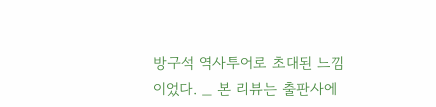방구석 역사투어로 초대된 느낌이었다. _ 본 리뷰는 출판사에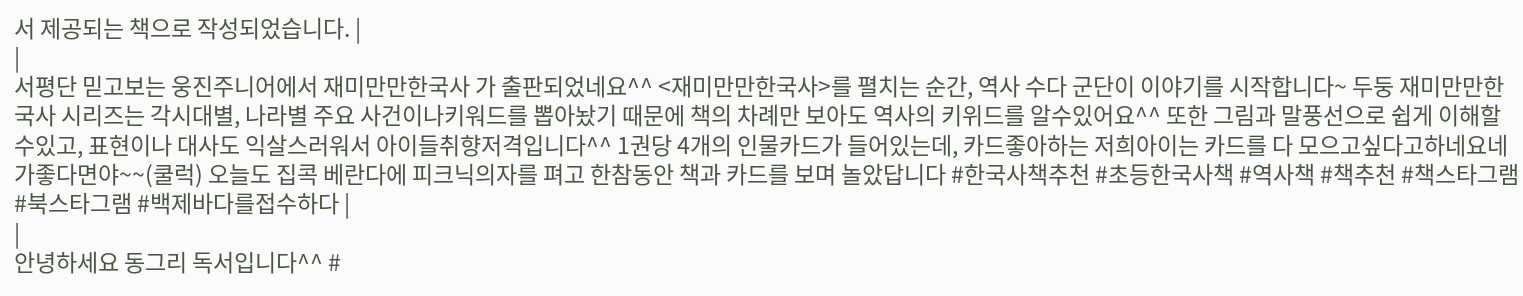서 제공되는 책으로 작성되었습니다. |
|
서평단 믿고보는 웅진주니어에서 재미만만한국사 가 출판되었네요^^ <재미만만한국사>를 펼치는 순간, 역사 수다 군단이 이야기를 시작합니다~ 두둥 재미만만한국사 시리즈는 각시대별, 나라별 주요 사건이나키워드를 뽑아놨기 때문에 책의 차례만 보아도 역사의 키위드를 알수있어요^^ 또한 그림과 말풍선으로 쉽게 이해할수있고, 표현이나 대사도 익살스러워서 아이들취향저격입니다^^ 1권당 4개의 인물카드가 들어있는데, 카드좋아하는 저희아이는 카드를 다 모으고싶다고하네요네가좋다면야~~(쿨럭) 오늘도 집콕 베란다에 피크닉의자를 펴고 한참동안 책과 카드를 보며 놀았답니다 #한국사책추천 #초등한국사책 #역사책 #책추천 #책스타그램 #북스타그램 #백제바다를접수하다 |
|
안녕하세요 동그리 독서입니다^^ #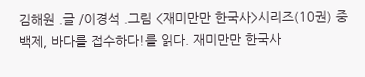김해원 .글 /이경석 .그림 <재미만만 한국사>시리즈(10권) 중 백제, 바다를 접수하다!를 읽다. 재미만만 한국사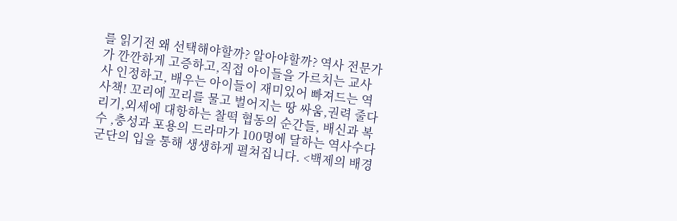를 읽기전 왜 선택해야할까? 알아야할까? 역사 전문가가 깐깐하게 고증하고,직접 아이들을 가르치는 교사사 인정하고, 배우는 아이들이 재미있어 빠져드는 역사책! 꼬리에 꼬리를 물고 벌어지는 땅 싸움,권력 줄다리기,외세에 대항하는 찰떡 협동의 순간들, 배신과 복수 ,충성과 포용의 드라마가 100명에 달하는 역사수다군단의 입을 통해 생생하게 펼쳐집니다. <백제의 배경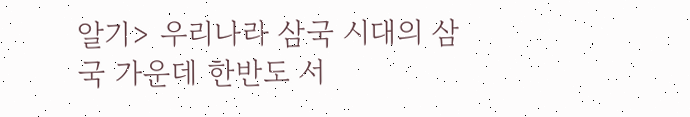알기> 우리나라 삼국 시대의 삼국 가운데 한반도 서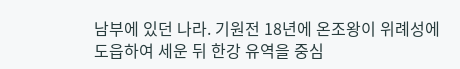남부에 있던 나라. 기원전 18년에 온조왕이 위례성에 도읍하여 세운 뒤 한강 유역을 중심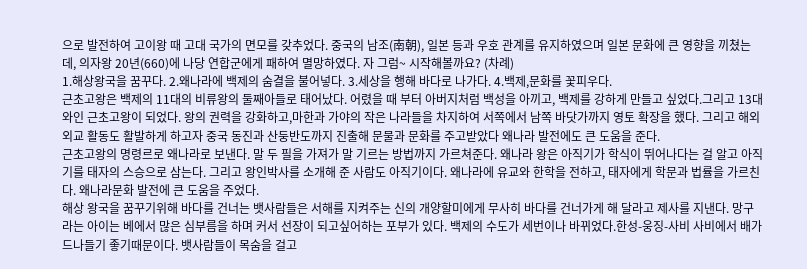으로 발전하여 고이왕 때 고대 국가의 면모를 갖추었다. 중국의 남조(南朝), 일본 등과 우호 관계를 유지하였으며 일본 문화에 큰 영향을 끼쳤는데, 의자왕 20년(660)에 나당 연합군에게 패하여 멸망하였다. 자 그럼~ 시작해볼까요? (차례)
1.해상왕국을 꿈꾸다. 2.왜나라에 백제의 숨결을 불어넣다. 3.세상을 행해 바다로 나가다. 4.백제,문화를 꽃피우다.
근초고왕은 백제의 11대의 비류왕의 둘째아들로 태어났다. 어렸을 때 부터 아버지처럼 백성을 아끼고, 백제를 강하게 만들고 싶었다.그리고 13대 와인 근초고왕이 되었다. 왕의 권력을 강화하고,마한과 가야의 작은 나라들을 차지하여 서쪽에서 남쪽 바닷가까지 영토 확장을 했다. 그리고 해외 외교 활동도 활발하게 하고자 중국 동진과 산둥반도까지 진출해 문물과 문화를 주고받았다 왜나라 발전에도 큰 도움을 준다.
근초고왕의 명령르로 왜나라로 보낸다. 말 두 필을 가져가 말 기르는 방법까지 가르쳐준다. 왜나라 왕은 아직기가 학식이 뛰어나다는 걸 알고 아직기를 태자의 스승으로 삼는다. 그리고 왕인박사를 소개해 준 사람도 아직기이다. 왜나라에 유교와 한학을 전하고, 태자에게 학문과 법률을 가르친다. 왜나라문화 발전에 큰 도움을 주었다.
해상 왕국을 꿈꾸기위해 바다를 건너는 뱃사람들은 서해를 지켜주는 신의 개양할미에게 무사히 바다를 건너가게 해 달라고 제사를 지낸다. 망구라는 아이는 베에서 많은 심부름을 하며 커서 선장이 되고싶어하는 포부가 있다. 백제의 수도가 세번이나 바뀌었다.한성-웅징-사비 사비에서 배가 드나들기 좋기때문이다. 뱃사람들이 목숨을 걸고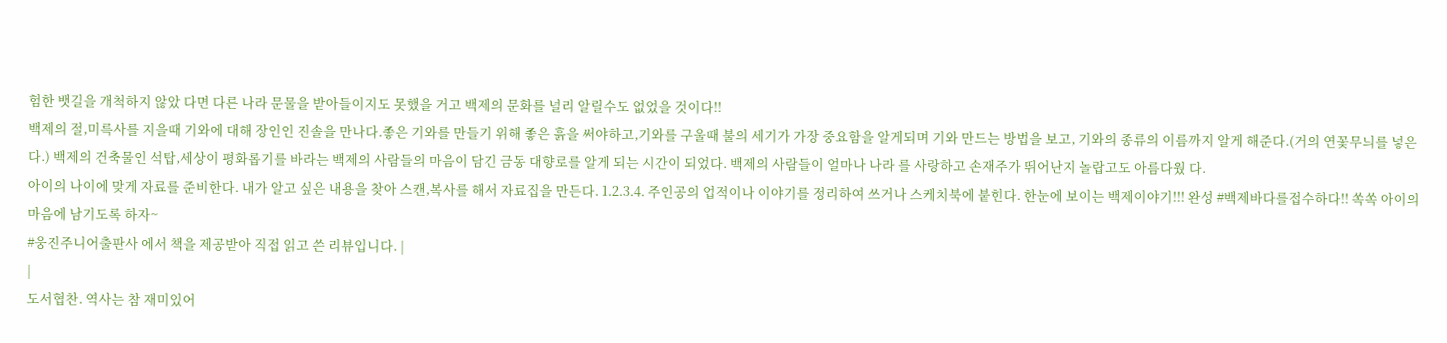험한 뱃길을 개척하지 않았 다면 다른 나라 문물을 받아들이지도 못했을 거고 백제의 문화를 널리 알릴수도 없었을 것이다!!
백제의 절,미륵사를 지을때 기와에 대해 장인인 진솔을 만나다.좋은 기와를 만들기 위해 좋은 흙을 써야하고,기와를 구울때 불의 세기가 가장 중요함을 알게되며 기와 만드는 방법을 보고, 기와의 종류의 이름까지 알게 해준다.(거의 연꽃무늬를 넣은다.) 백제의 건축물인 석탑,세상이 평화롭기를 바라는 백제의 사람들의 마음이 담긴 금동 대향로를 알게 되는 시간이 되었다. 백제의 사람들이 얼마나 나라 를 사랑하고 손재주가 뛰어난지 놀랍고도 아름다웠 다.
아이의 나이에 맞게 자료를 준비한다. 내가 알고 싶은 내용을 찾아 스캔,복사를 해서 자료집을 만든다. 1.2.3.4. 주인공의 업적이나 이야기를 정리하여 쓰거나 스케치북에 붙힌다. 한눈에 보이는 백제이야기!!! 완성 #백제바다를접수하다!! 쏙쏙 아이의 마음에 남기도록 하자~
#웅진주니어출판사 에서 책을 제공받아 직접 읽고 쓴 리뷰입니다. |
|
도서협찬. 역사는 참 재미있어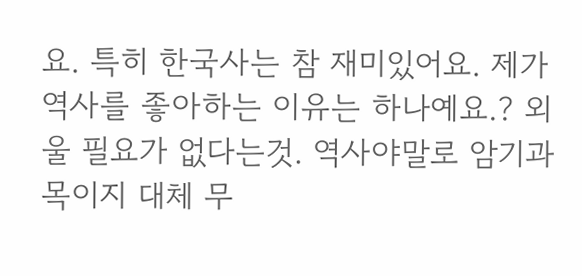요. 특히 한국사는 참 재미있어요. 제가 역사를 좋아하는 이유는 하나예요.? 외울 필요가 없다는것. 역사야말로 암기과목이지 대체 무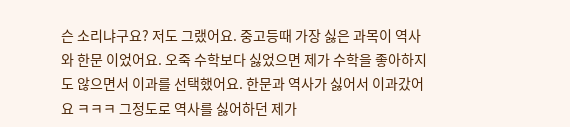슨 소리냐구요? 저도 그랬어요. 중고등때 가장 싫은 과목이 역사와 한문 이었어요. 오죽 수학보다 싫었으면 제가 수학을 좋아하지도 않으면서 이과를 선택했어요. 한문과 역사가 싫어서 이과갔어요 ㅋㅋㅋ 그정도로 역사를 싫어하던 제가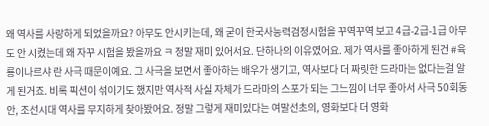왜 역사를 사랑하게 되었을까요? 아무도 안시키는데, 왜 굳이 한국사능력검정시험을 꾸역꾸역 보고 4급-2급-1급 아무도 안 시켰는데 왜 자꾸 시험을 봤을까요 ㅋ 정말 재미 있어서요. 단하나의 이유였어요. 제가 역사를 좋아하게 된건 #육룡이나르샤 란 사극 때문이예요. 그 사극을 보면서 좋아하는 배우가 생기고, 역사보다 더 짜릿한 드라마는 없다는걸 알게 된거죠. 비록 픽션이 섞이기도 했지만 역사적 사실 자체가 드라마의 스포가 되는 그느낌이 너무 좋아서 사극 50회동안, 조선시대 역사를 무지하게 찾아봤어요. 정말 그렇게 재미있다는 여말선초의, 영화보다 더 영화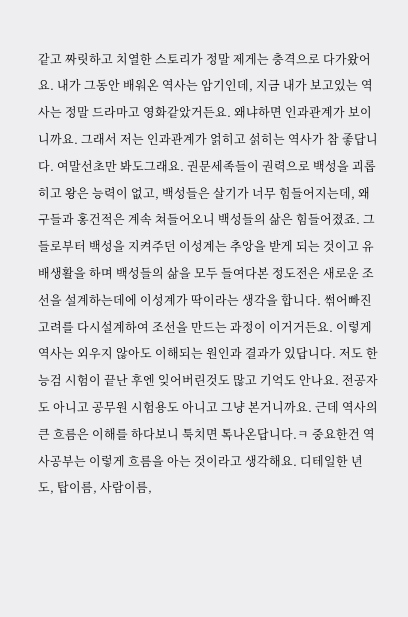같고 짜릿하고 치열한 스토리가 정말 제게는 충격으로 다가왔어요. 내가 그동안 배워온 역사는 암기인데, 지금 내가 보고있는 역사는 정말 드라마고 영화같았거든요. 왜냐하면 인과관계가 보이니까요. 그래서 저는 인과관계가 얽히고 섥히는 역사가 참 좋답니다. 여말선초만 봐도그래요. 권문세족들이 권력으로 백성을 괴롭히고 왕은 능력이 없고, 백성들은 살기가 너무 힘들어지는데, 왜구들과 홍건적은 계속 쳐들어오니 백성들의 삶은 힘들어졌죠. 그들로부터 백성을 지켜주던 이성계는 추앙을 받게 되는 것이고 유배생활을 하며 백성들의 삶을 모두 들여다본 정도전은 새로운 조선을 설계하는데에 이성계가 딱이라는 생각을 합니다. 썪어빠진 고려를 다시설계하여 조선을 만드는 과정이 이거거든요. 이렇게 역사는 외우지 않아도 이해되는 원인과 결과가 있답니다. 저도 한능검 시험이 끝난 후엔 잊어버린것도 많고 기억도 안나요. 전공자도 아니고 공무원 시험용도 아니고 그냥 본거니까요. 근데 역사의 큰 흐름은 이해를 하다보니 툭치면 톡나온답니다.ㅋ 중요한건 역사공부는 이렇게 흐름을 아는 것이라고 생각해요. 디테일한 년도, 탑이름, 사람이름,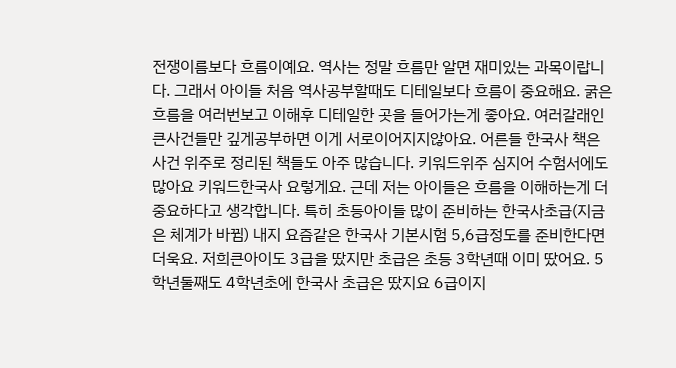전쟁이름보다 흐름이예요. 역사는 정말 흐름만 알면 재미있는 과목이랍니다. 그래서 아이들 처음 역사공부할때도 디테일보다 흐름이 중요해요. 굵은흐름을 여러번보고 이해후 디테일한 곳을 들어가는게 좋아요. 여러갈래인 큰사건들만 깊게공부하면 이게 서로이어지지않아요. 어른들 한국사 책은 사건 위주로 정리된 책들도 아주 많습니다. 키워드위주 심지어 수험서에도 많아요 키워드한국사 요렇게요. 근데 저는 아이들은 흐름을 이해하는게 더중요하다고 생각합니다. 특히 초등아이들 많이 준비하는 한국사초급(지금은 체계가 바뀜) 내지 요즘같은 한국사 기본시험 5,6급정도를 준비한다면 더욱요. 저희큰아이도 3급을 땄지만 초급은 초등 3학년때 이미 땄어요. 5학년둘째도 4학년초에 한국사 초급은 땄지요 6급이지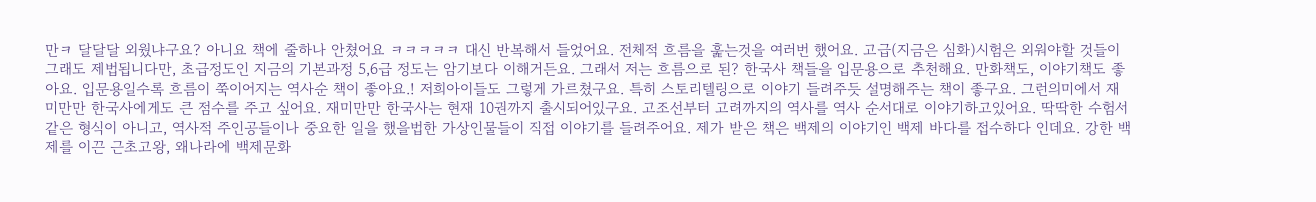만ㅋ 달달달 외웠냐구요? 아니요 책에 줄하나 안쳤어요 ㅋㅋㅋㅋㅋ 대신 반복해서 들었어요. 전체적 흐름을 훑는것을 여러번 했어요. 고급(지금은 심화)시험은 외워야할 것들이 그래도 제법됩니다만, 초급정도인 지금의 기본과정 5,6급 정도는 암기보다 이해거든요. 그래서 저는 흐름으로 된? 한국사 책들을 입문용으로 추천해요. 만화책도, 이야기책도 좋아요. 입문용일수록 흐름이 쭉이어지는 역사순 책이 좋아요.! 저희아이들도 그렇게 가르쳤구요. 특히 스토리텔링으로 이야기 들려주듯 설명해주는 책이 좋구요. 그런의미에서 재미만만 한국사에게도 큰 점수를 주고 싶어요. 재미만만 한국사는 현재 10권까지 출시되어있구요. 고조선부터 고려까지의 역사를 역사 순서대로 이야기하고있어요. 딱딱한 수험서같은 형식이 아니고, 역사적 주인공들이나 중요한 일을 했을법한 가상인물들이 직접 이야기를 들려주어요. 제가 받은 책은 백제의 이야기인 백제 바다를 접수하다 인데요. 강한 백제를 이끈 근초고왕, 왜나라에 백제문화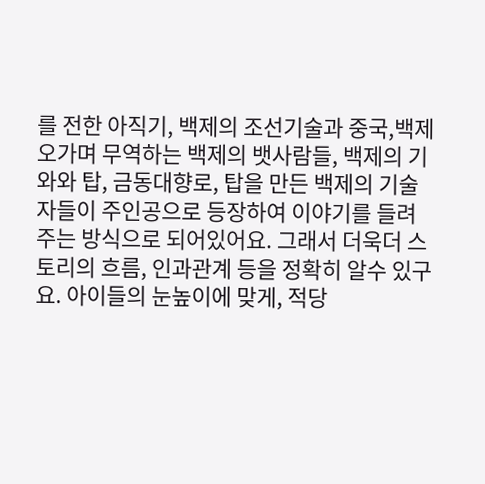를 전한 아직기, 백제의 조선기술과 중국,백제 오가며 무역하는 백제의 뱃사람들, 백제의 기와와 탑, 금동대향로, 탑을 만든 백제의 기술자들이 주인공으로 등장하여 이야기를 들려주는 방식으로 되어있어요. 그래서 더욱더 스토리의 흐름, 인과관계 등을 정확히 알수 있구요. 아이들의 눈높이에 맞게, 적당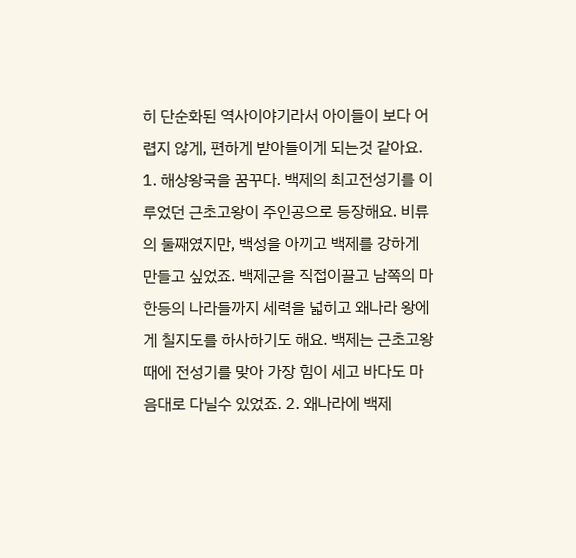히 단순화된 역사이야기라서 아이들이 보다 어렵지 않게, 편하게 받아들이게 되는것 같아요. 1. 해상왕국을 꿈꾸다. 백제의 최고전성기를 이루었던 근초고왕이 주인공으로 등장해요. 비류의 둘째였지만, 백성을 아끼고 백제를 강하게 만들고 싶었죠. 백제군을 직접이끌고 남쪽의 마한등의 나라들까지 세력을 넓히고 왜나라 왕에게 칠지도를 하사하기도 해요. 백제는 근초고왕때에 전성기를 맞아 가장 힘이 세고 바다도 마음대로 다닐수 있었죠. 2. 왜나라에 백제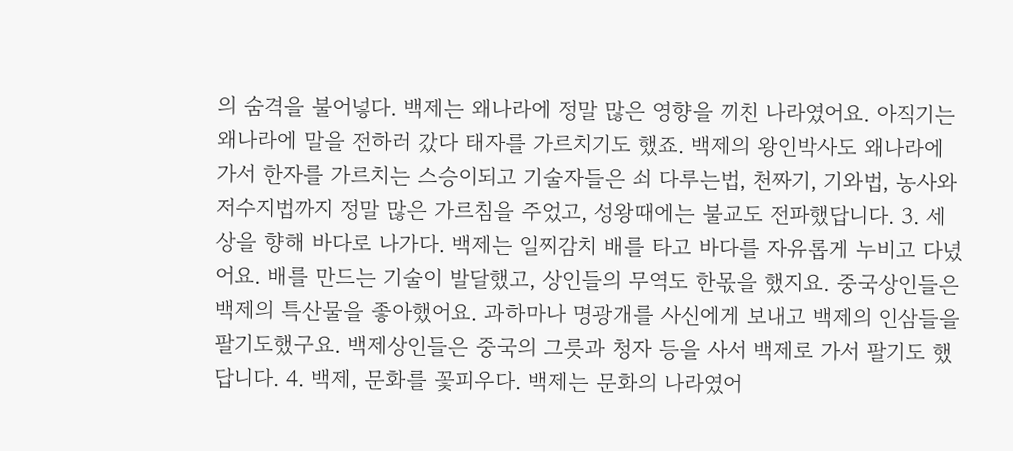의 숨격을 불어넣다. 백제는 왜나라에 정말 많은 영향을 끼친 나라였어요. 아직기는 왜나라에 말을 전하러 갔다 태자를 가르치기도 했죠. 백제의 왕인박사도 왜나라에 가서 한자를 가르치는 스승이되고 기술자들은 쇠 다루는법, 천짜기, 기와법, 농사와 저수지법까지 정말 많은 가르침을 주었고, 성왕때에는 불교도 전파했답니다. 3. 세상을 향해 바다로 나가다. 백제는 일찌감치 배를 타고 바다를 자유롭게 누비고 다녔어요. 배를 만드는 기술이 발달했고, 상인들의 무역도 한몫을 했지요. 중국상인들은 백제의 특산물을 좋아했어요. 과하마나 명광개를 사신에게 보내고 백제의 인삼들을 팔기도했구요. 백제상인들은 중국의 그릇과 청자 등을 사서 백제로 가서 팔기도 했답니다. 4. 백제, 문화를 꽃피우다. 백제는 문화의 나라였어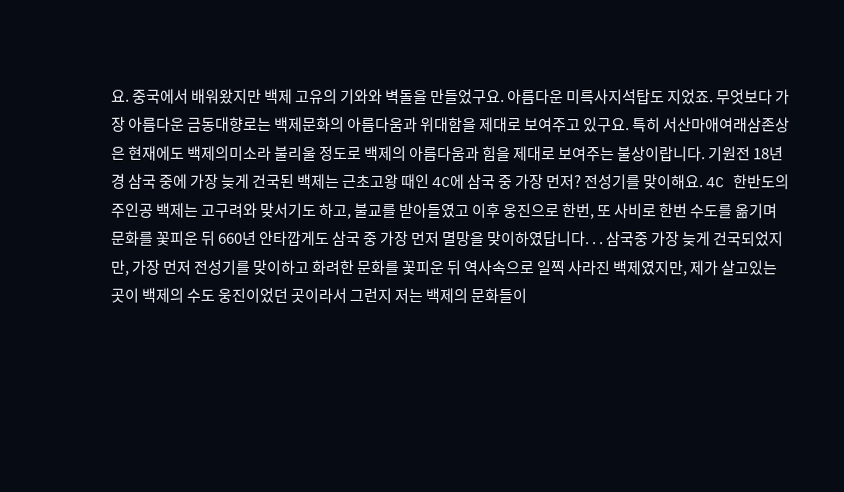요. 중국에서 배워왔지만 백제 고유의 기와와 벽돌을 만들었구요. 아름다운 미륵사지석탑도 지었죠. 무엇보다 가장 아름다운 금동대향로는 백제문화의 아름다움과 위대함을 제대로 보여주고 있구요. 특히 서산마애여래삼존상은 현재에도 백제의미소라 불리울 정도로 백제의 아름다움과 힘을 제대로 보여주는 불상이랍니다. 기원전 18년 경 삼국 중에 가장 늦게 건국된 백제는 근초고왕 때인 4C에 삼국 중 가장 먼저? 전성기를 맞이해요. 4C 한반도의 주인공 백제는 고구려와 맞서기도 하고, 불교를 받아들였고 이후 웅진으로 한번, 또 사비로 한번 수도를 옮기며 문화를 꽃피운 뒤 660년 안타깝게도 삼국 중 가장 먼저 멸망을 맞이하였답니다. . . 삼국중 가장 늦게 건국되었지만, 가장 먼저 전성기를 맞이하고 화려한 문화를 꽃피운 뒤 역사속으로 일찍 사라진 백제였지만, 제가 살고있는 곳이 백제의 수도 웅진이었던 곳이라서 그런지 저는 백제의 문화들이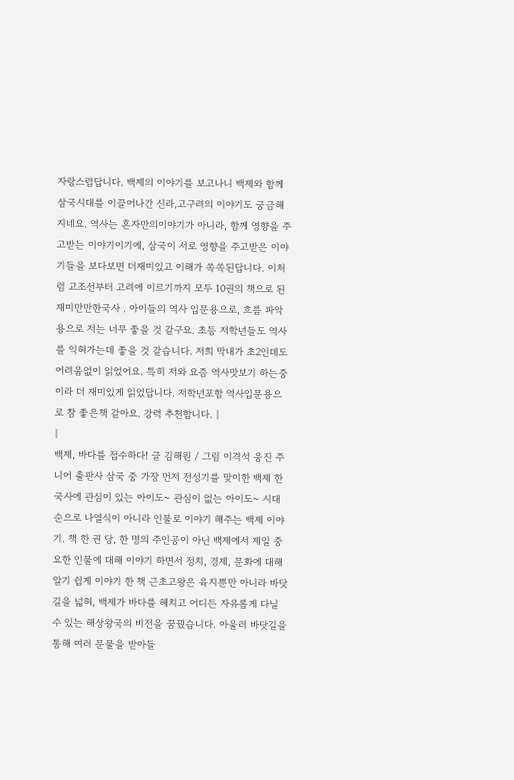자랑스럽답니다. 백제의 이야기를 보고나니 백제와 함께 삼국시대를 이끌어나간 신라,고구려의 이야기도 궁금해지네요. 역사는 혼자만의이야기가 아니라, 함께 영향을 주고받는 이야기이기에, 삼국이 서로 영향을 주고받은 이야기들을 보다보면 더재미있고 이해가 쏙쏙된답니다. 이처럼 고조선부터 고려에 이르기까지 모두 10권의 책으로 된 재미만만한국사 . 아이들의 역사 입문용으로, 흐름 파악용으로 저는 너무 좋을 것 같구요. 초등 저학년들도 역사를 익혀가는데 좋을 것 같습니다. 저희 막내가 초2인데도 어려움없이 읽었어요. 특히 저와 요즘 역사맛보기 하는중이라 더 재미있게 읽었답니다. 저학년포함 역사입문용으로 참 좋은책 같아요. 강력 추천합니다. |
|
백제, 바다를 접수하다! 글 김해원 / 그림 이격석 웅진 주니어 출판사 삼국 중 가장 먼저 전성기를 맞이한 백제 한국사에 관심이 있는 아이도~ 관심이 없는 아이도~ 시대순으로 나열식이 아니라 인물로 이야기 해주는 백제 이야기. 책 한 권 당, 한 명의 주인공이 아닌 백제에서 제일 중요한 인물에 대해 이야기 하면서 정치, 경제, 문화에 대해 알기 쉽게 이야기 한 책 근초고왕은 육지뿐만 아니라 바닷길을 넓혀, 백제가 바다를 헤치고 어디든 자유롭게 다닐 수 있는 해상왕국의 비전을 꿈꿨습니다. 아울러 바닷길을 통해 여러 문물을 받아들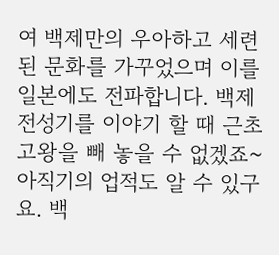여 백제만의 우아하고 세련된 문화를 가꾸었으며 이를 일본에도 전파합니다. 백제 전성기를 이야기 할 때 근초고왕을 빼 놓을 수 없겠죠~ 아직기의 업적도 알 수 있구요. 백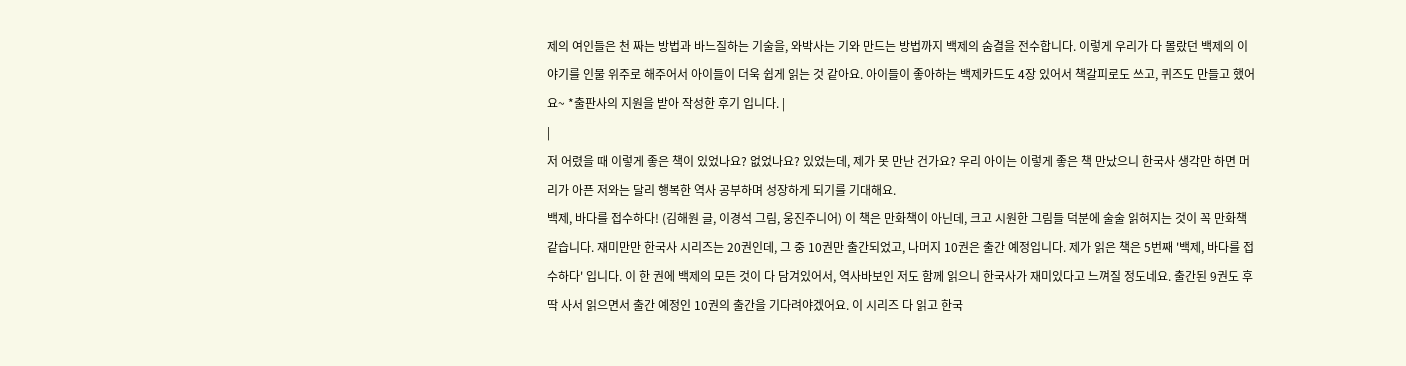제의 여인들은 천 짜는 방법과 바느질하는 기술을, 와박사는 기와 만드는 방법까지 백제의 숨결을 전수합니다. 이렇게 우리가 다 몰랐던 백제의 이야기를 인물 위주로 해주어서 아이들이 더욱 쉽게 읽는 것 같아요. 아이들이 좋아하는 백제카드도 4장 있어서 책갈피로도 쓰고, 퀴즈도 만들고 했어요~ *출판사의 지원을 받아 작성한 후기 입니다. |
|
저 어렸을 때 이렇게 좋은 책이 있었나요? 없었나요? 있었는데, 제가 못 만난 건가요? 우리 아이는 이렇게 좋은 책 만났으니 한국사 생각만 하면 머리가 아픈 저와는 달리 행복한 역사 공부하며 성장하게 되기를 기대해요.
백제, 바다를 접수하다! (김해원 글, 이경석 그림, 웅진주니어) 이 책은 만화책이 아닌데, 크고 시원한 그림들 덕분에 술술 읽혀지는 것이 꼭 만화책 같습니다. 재미만만 한국사 시리즈는 20권인데, 그 중 10권만 출간되었고, 나머지 10권은 출간 예정입니다. 제가 읽은 책은 5번째 '백제, 바다를 접수하다' 입니다. 이 한 권에 백제의 모든 것이 다 담겨있어서, 역사바보인 저도 함께 읽으니 한국사가 재미있다고 느껴질 정도네요. 출간된 9권도 후딱 사서 읽으면서 출간 예정인 10권의 출간을 기다려야겠어요. 이 시리즈 다 읽고 한국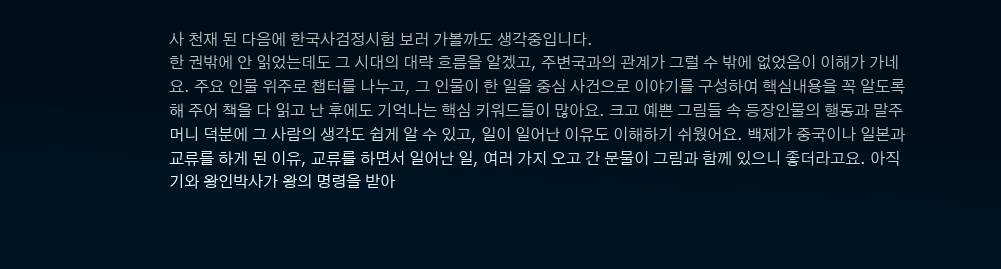사 천재 된 다음에 한국사검정시험 보러 가볼까도 생각중입니다.
한 권밖에 안 읽었는데도 그 시대의 대략 흐름을 알겠고, 주변국과의 관계가 그럴 수 밖에 없었음이 이해가 가네요. 주요 인물 위주로 챕터를 나누고, 그 인물이 한 일을 중심 사건으로 이야기를 구성하여 핵심내용을 꼭 알도록 해 주어 책을 다 읽고 난 후에도 기억나는 핵심 키워드들이 많아요. 크고 예쁜 그림들 속 등장인물의 행동과 말주머니 덕분에 그 사람의 생각도 쉽게 알 수 있고, 일이 일어난 이유도 이해하기 쉬웠어요. 백제가 중국이나 일본과 교류를 하게 된 이유, 교류를 하면서 일어난 일, 여러 가지 오고 간 문물이 그림과 함께 있으니 좋더라고요. 아직기와 왕인박사가 왕의 명령을 받아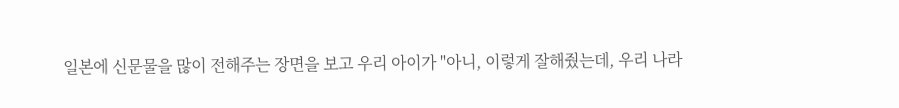일본에 신문물을 많이 전해주는 장면을 보고 우리 아이가 "아니, 이렇게 잘해줬는데, 우리 나라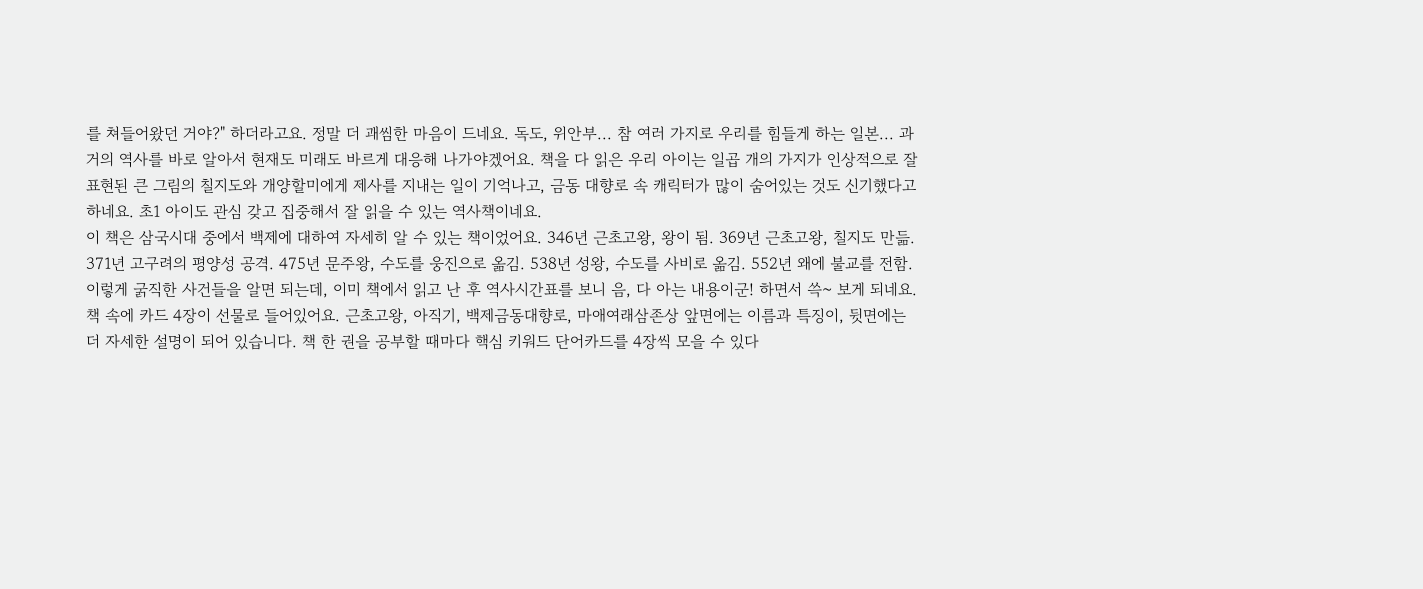를 쳐들어왔던 거야?" 하더라고요. 정말 더 괘씸한 마음이 드네요. 독도, 위안부... 참 여러 가지로 우리를 힘들게 하는 일본... 과거의 역사를 바로 알아서 현재도 미래도 바르게 대응해 나가야겠어요. 책을 다 읽은 우리 아이는 일곱 개의 가지가 인상적으로 잘 표현된 큰 그림의 칠지도와 개양할미에게 제사를 지내는 일이 기억나고, 금동 대향로 속 캐릭터가 많이 숨어있는 것도 신기했다고 하네요. 초1 아이도 관심 갖고 집중해서 잘 읽을 수 있는 역사책이네요.
이 책은 삼국시대 중에서 백제에 대하여 자세히 알 수 있는 책이었어요. 346년 근초고왕, 왕이 됨. 369년 근초고왕, 칠지도 만듦. 371년 고구려의 평양성 공격. 475년 문주왕, 수도를 웅진으로 옮김. 538년 성왕, 수도를 사비로 옮김. 552년 왜에 불교를 전함. 이렇게 굵직한 사건들을 알면 되는데, 이미 책에서 읽고 난 후 역사시간표를 보니 음, 다 아는 내용이군! 하면서 쓱~ 보게 되네요.
책 속에 카드 4장이 선물로 들어있어요. 근초고왕, 아직기, 백제금동대향로, 마애여래삼존상 앞면에는 이름과 특징이, 뒷면에는 더 자세한 설명이 되어 있습니다. 책 한 권을 공부할 때마다 핵심 키워드 단어카드를 4장씩 모을 수 있다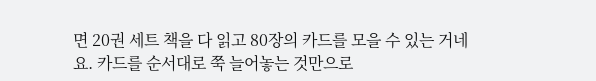면 20권 세트 책을 다 읽고 80장의 카드를 모을 수 있는 거네요. 카드를 순서대로 쭉 늘어놓는 것만으로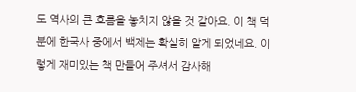도 역사의 큰 흐름을 놓치지 않을 것 같아요. 이 책 덕분에 한국사 중에서 백제는 확실히 알게 되었네요. 이렇게 재미있는 책 만들어 주셔서 감사해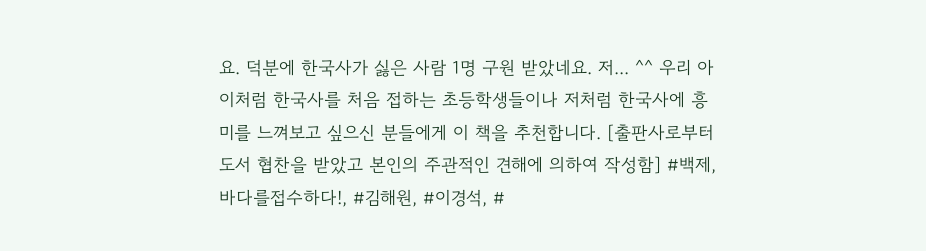요. 덕분에 한국사가 싫은 사람 1명 구원 받았네요. 저... ^^ 우리 아이처럼 한국사를 처음 접하는 초등학생들이나 저처럼 한국사에 흥미를 느껴보고 싶으신 분들에게 이 책을 추천합니다. [출판사로부터 도서 협찬을 받았고 본인의 주관적인 견해에 의하여 작성함] #백제,바다를접수하다!, #김해원, #이경석, #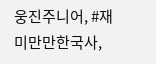웅진주니어, #재미만만한국사,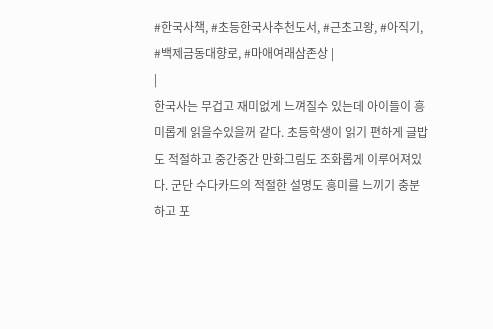#한국사책, #초등한국사추천도서, #근초고왕, #아직기, #백제금동대향로, #마애여래삼존상 |
|
한국사는 무겁고 재미없게 느껴질수 있는데 아이들이 흥미롭게 읽을수있을꺼 같다. 초등학생이 읽기 편하게 글밥도 적절하고 중간중간 만화그림도 조화롭게 이루어져있다. 군단 수다카드의 적절한 설명도 흥미를 느끼기 충분하고 포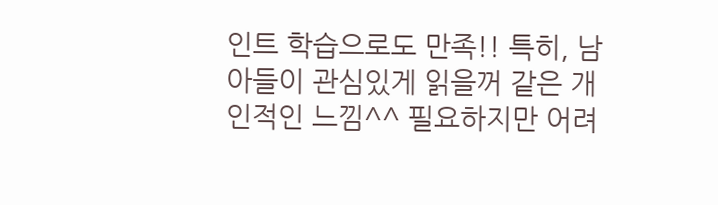인트 학습으로도 만족!! 특히, 남아들이 관심있게 읽을꺼 같은 개인적인 느낌^^ 필요하지만 어려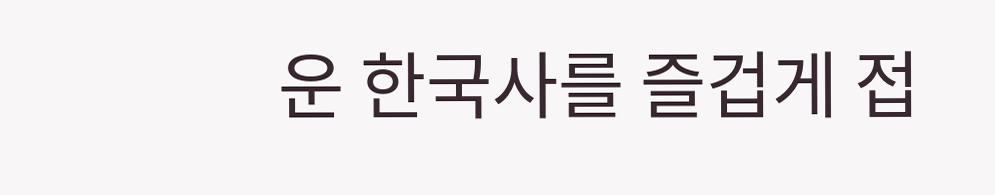운 한국사를 즐겁게 접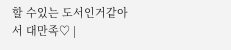할 수있는 도서인거같아서 대만족♡ |